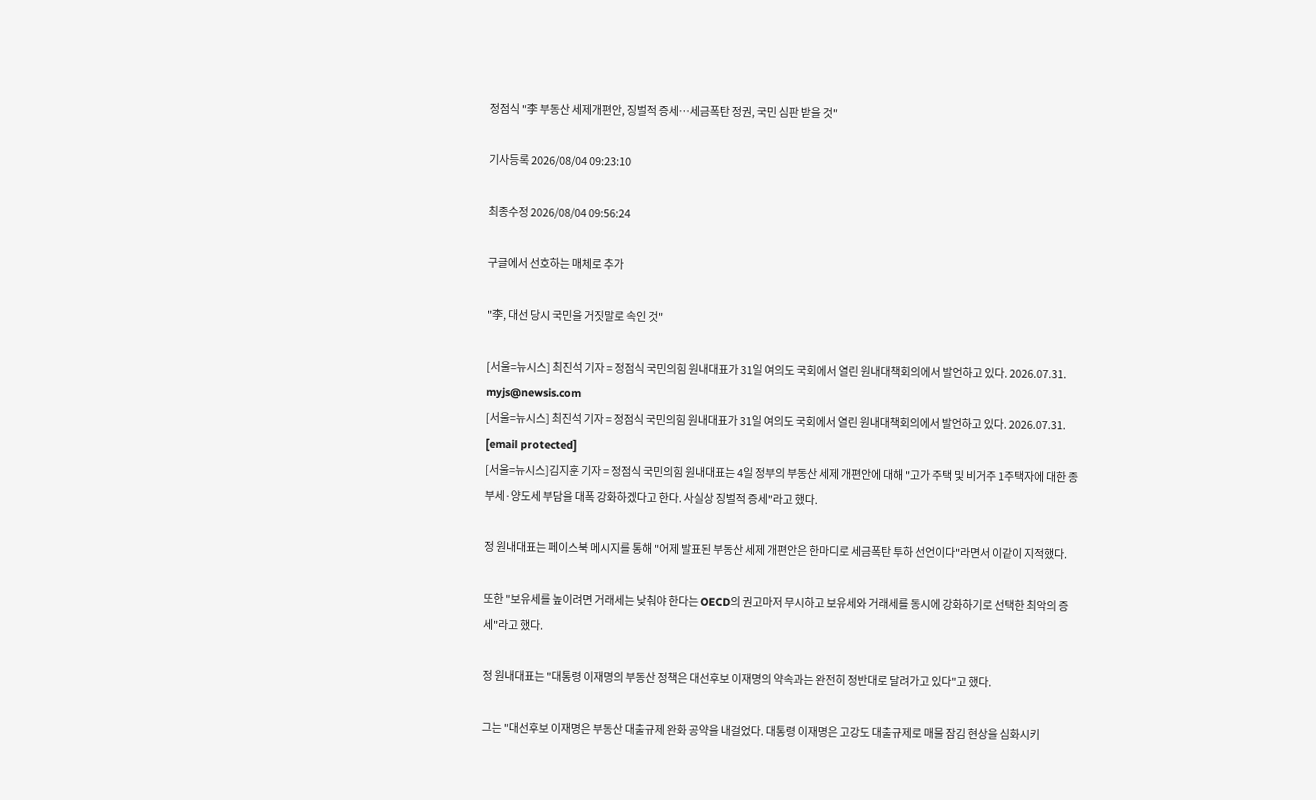정점식 "李 부동산 세제개편안, 징벌적 증세…세금폭탄 정권, 국민 심판 받을 것"

기사등록 2026/08/04 09:23:10

최종수정 2026/08/04 09:56:24

구글에서 선호하는 매체로 추가

"李, 대선 당시 국민을 거짓말로 속인 것"

[서울=뉴시스] 최진석 기자 = 정점식 국민의힘 원내대표가 31일 여의도 국회에서 열린 원내대책회의에서 발언하고 있다. 2026.07.31. myjs@newsis.com
[서울=뉴시스] 최진석 기자 = 정점식 국민의힘 원내대표가 31일 여의도 국회에서 열린 원내대책회의에서 발언하고 있다. 2026.07.31. [email protected]
[서울=뉴시스]김지훈 기자 = 정점식 국민의힘 원내대표는 4일 정부의 부동산 세제 개편안에 대해 "고가 주택 및 비거주 1주택자에 대한 종부세·양도세 부담을 대폭 강화하겠다고 한다. 사실상 징벌적 증세"라고 했다.

정 원내대표는 페이스북 메시지를 통해 "어제 발표된 부동산 세제 개편안은 한마디로 세금폭탄 투하 선언이다"라면서 이같이 지적했다.

또한 "보유세를 높이려면 거래세는 낮춰야 한다는 OECD의 권고마저 무시하고 보유세와 거래세를 동시에 강화하기로 선택한 최악의 증세"라고 했다.

정 원내대표는 "대통령 이재명의 부동산 정책은 대선후보 이재명의 약속과는 완전히 정반대로 달려가고 있다"고 했다.

그는 "대선후보 이재명은 부동산 대출규제 완화 공약을 내걸었다. 대통령 이재명은 고강도 대출규제로 매물 잠김 현상을 심화시키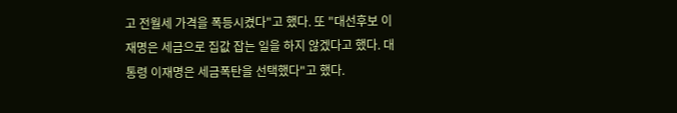고 전월세 가격을 폭등시켰다"고 했다. 또 "대선후보 이재명은 세금으로 집값 잡는 일을 하지 않겠다고 했다. 대통령 이재명은 세금폭탄을 선택했다"고 했다.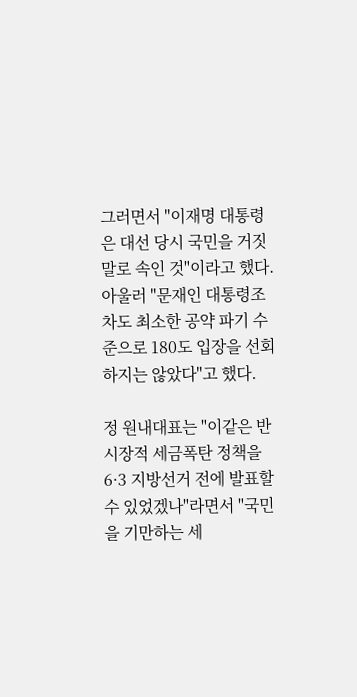그러면서 "이재명 대통령은 대선 당시 국민을 거짓말로 속인 것"이라고 했다. 아울러 "문재인 대통령조차도 최소한 공약 파기 수준으로 180도 입장을 선회하지는 않았다"고 했다.

정 원내대표는 "이같은 반시장적 세금폭탄 정책을 6·3 지방선거 전에 발표할 수 있었겠나"라면서 "국민을 기만하는 세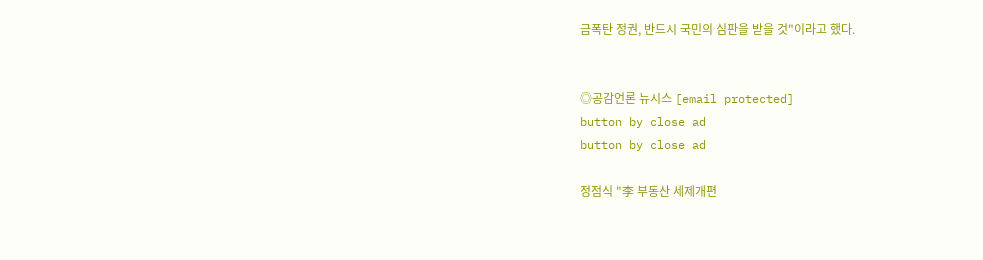금폭탄 정권, 반드시 국민의 심판을 받을 것"이라고 했다.


◎공감언론 뉴시스 [email protected]
button by close ad
button by close ad

정점식 "李 부동산 세제개편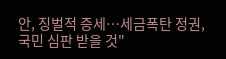안, 징벌적 증세…세금폭탄 정권, 국민 심판 받을 것"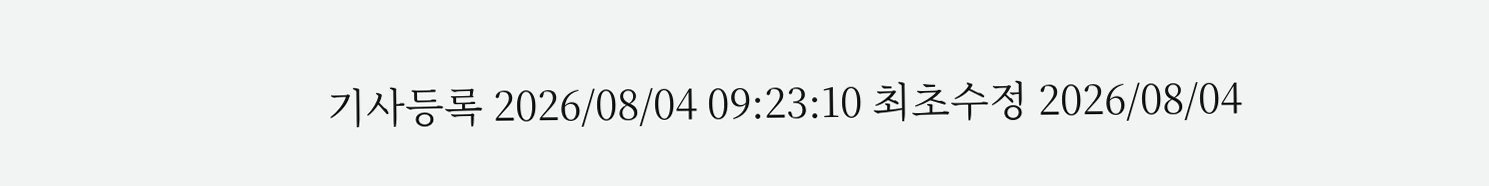기사등록 2026/08/04 09:23:10 최초수정 2026/08/04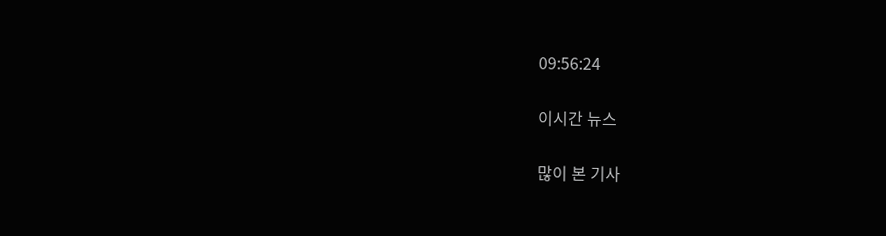09:56:24

이시간 뉴스

많이 본 기사